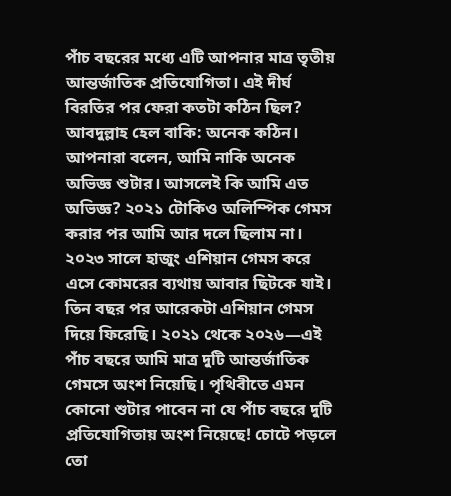পাঁচ বছরের মধ্যে এটি আপনার মাত্র তৃতীয় আন্তর্জাতিক প্রতিযোগিতা। এই দীর্ঘ বিরতির পর ফেরা কতটা কঠিন ছিল?
আবদুল্লাহ হেল বাকি: অনেক কঠিন। আপনারা বলেন, আমি নাকি অনেক অভিজ্ঞ শুটার। আসলেই কি আমি এত অভিজ্ঞ? ২০২১ টোকিও অলিম্পিক গেমস করার পর আমি আর দলে ছিলাম না। ২০২৩ সালে হাজুং এশিয়ান গেমস করে এসে কোমরের ব্যথায় আবার ছিটকে যাই। তিন বছর পর আরেকটা এশিয়ান গেমস দিয়ে ফিরেছি। ২০২১ থেকে ২০২৬—এই পাঁচ বছরে আমি মাত্র দুটি আন্তর্জাতিক গেমসে অংশ নিয়েছি। পৃথিবীতে এমন কোনো শুটার পাবেন না যে পাঁচ বছরে দুটি প্রতিযোগিতায় অংশ নিয়েছে! চোটে পড়লে তো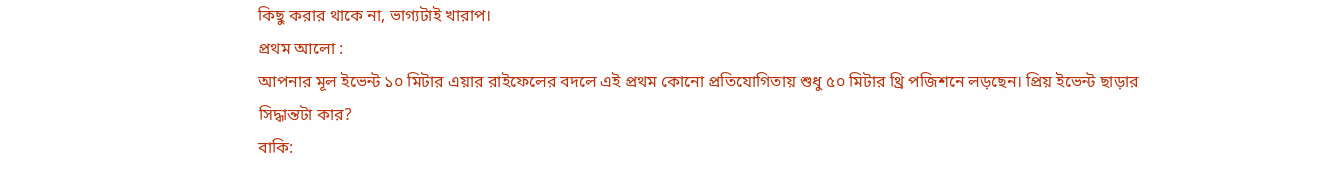কিছু করার থাকে না, ভাগ্যটাই খারাপ।
প্রথম আলো :
আপনার মূল ইভেন্ট ১০ মিটার এয়ার রাইফেলের বদলে এই প্রথম কোনো প্রতিযোগিতায় শুধু ৫০ মিটার থ্রি পজিশনে লড়ছেন। প্রিয় ইভেন্ট ছাড়ার সিদ্ধান্তটা কার?
বাকি: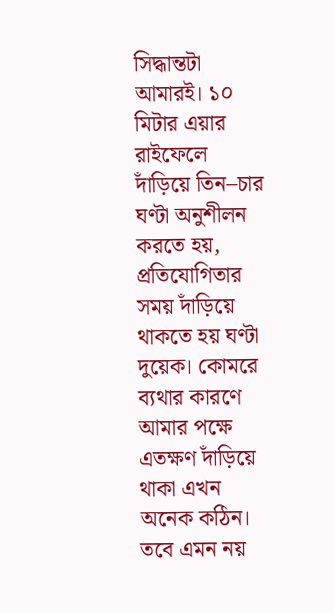সিদ্ধান্তটা আমারই। ১০ মিটার এয়ার রাইফেলে দাঁড়িয়ে তিন–চার ঘণ্টা অনুশীলন করতে হয়, প্রতিযোগিতার সময় দাঁড়িয়ে থাকতে হয় ঘণ্টা দুয়েক। কোমরে ব্যথার কারণে আমার পক্ষে এতক্ষণ দাঁড়িয়ে থাকা এখন অনেক কঠিন। তবে এমন নয়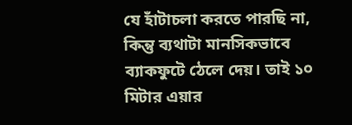যে হাঁটাচলা করতে পারছি না, কিন্তু ব্যথাটা মানসিকভাবে ব্যাকফুটে ঠেলে দেয়। তাই ১০ মিটার এয়ার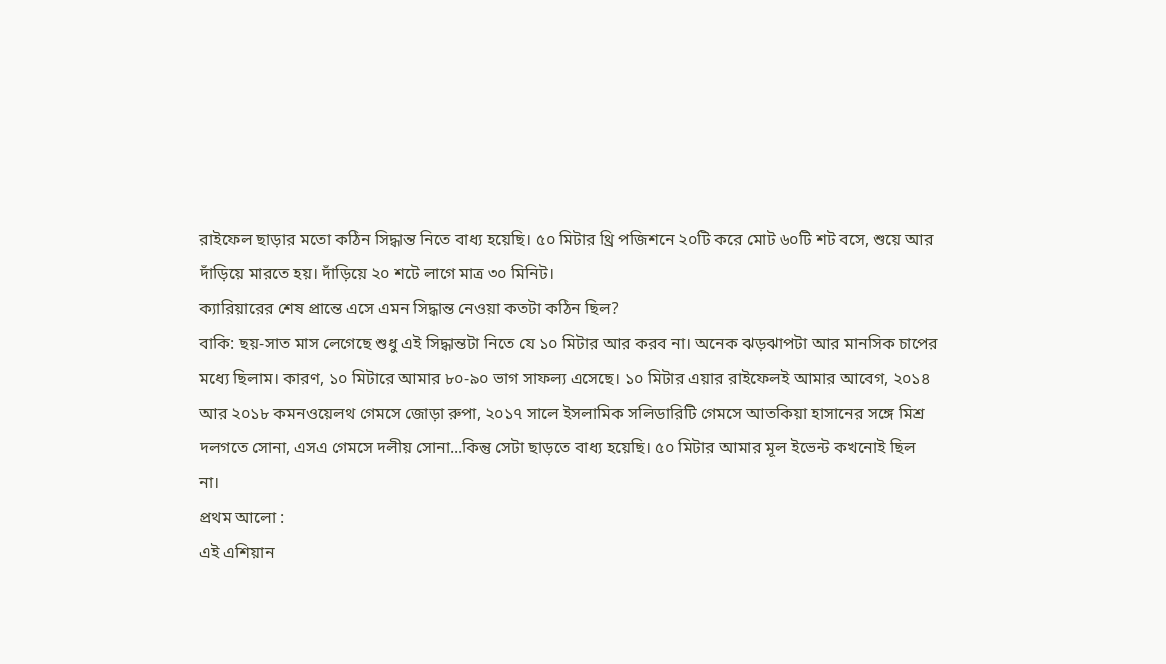রাইফেল ছাড়ার মতো কঠিন সিদ্ধান্ত নিতে বাধ্য হয়েছি। ৫০ মিটার থ্রি পজিশনে ২০টি করে মোট ৬০টি শট বসে, শুয়ে আর দাঁড়িয়ে মারতে হয়। দাঁড়িয়ে ২০ শটে লাগে মাত্র ৩০ মিনিট।
ক্যারিয়ারের শেষ প্রান্তে এসে এমন সিদ্ধান্ত নেওয়া কতটা কঠিন ছিল?
বাকি: ছয়-সাত মাস লেগেছে শুধু এই সিদ্ধান্তটা নিতে যে ১০ মিটার আর করব না। অনেক ঝড়ঝাপটা আর মানসিক চাপের মধ্যে ছিলাম। কারণ, ১০ মিটারে আমার ৮০-৯০ ভাগ সাফল্য এসেছে। ১০ মিটার এয়ার রাইফেলই আমার আবেগ, ২০১৪ আর ২০১৮ কমনওয়েলথ গেমসে জোড়া রুপা, ২০১৭ সালে ইসলামিক সলিডারিটি গেমসে আতকিয়া হাসানের সঙ্গে মিশ্র দলগতে সোনা, এসএ গেমসে দলীয় সোনা...কিন্তু সেটা ছাড়তে বাধ্য হয়েছি। ৫০ মিটার আমার মূল ইভেন্ট কখনোই ছিল না।
প্রথম আলো :
এই এশিয়ান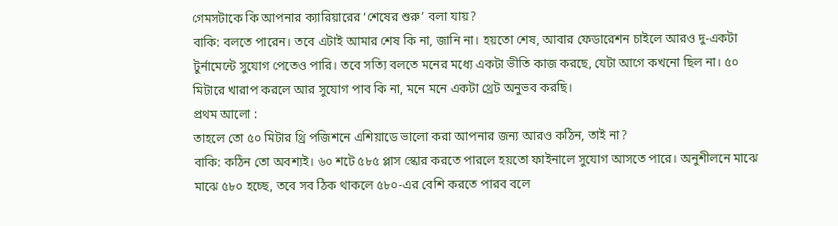গেমসটাকে কি আপনার ক্যারিয়ারের ‘শেষের শুরু’ বলা যায়?
বাকি: বলতে পারেন। তবে এটাই আমার শেষ কি না, জানি না। হয়তো শেষ, আবার ফেডারেশন চাইলে আরও দু-একটা টুর্নামেন্টে সুযোগ পেতেও পারি। তবে সত্যি বলতে মনের মধ্যে একটা ভীতি কাজ করছে, যেটা আগে কখনো ছিল না। ৫০ মিটারে খারাপ করলে আর সুযোগ পাব কি না, মনে মনে একটা থ্রেট অনুভব করছি।
প্রথম আলো :
তাহলে তো ৫০ মিটার থ্রি পজিশনে এশিয়াডে ভালো করা আপনার জন্য আরও কঠিন, তাই না?
বাকি: কঠিন তো অবশ্যই। ৬০ শটে ৫৮৫ প্লাস স্কোর করতে পারলে হয়তো ফাইনালে সুযোগ আসতে পারে। অনুশীলনে মাঝে মাঝে ৫৮০ হচ্ছে, তবে সব ঠিক থাকলে ৫৮০-এর বেশি করতে পারব বলে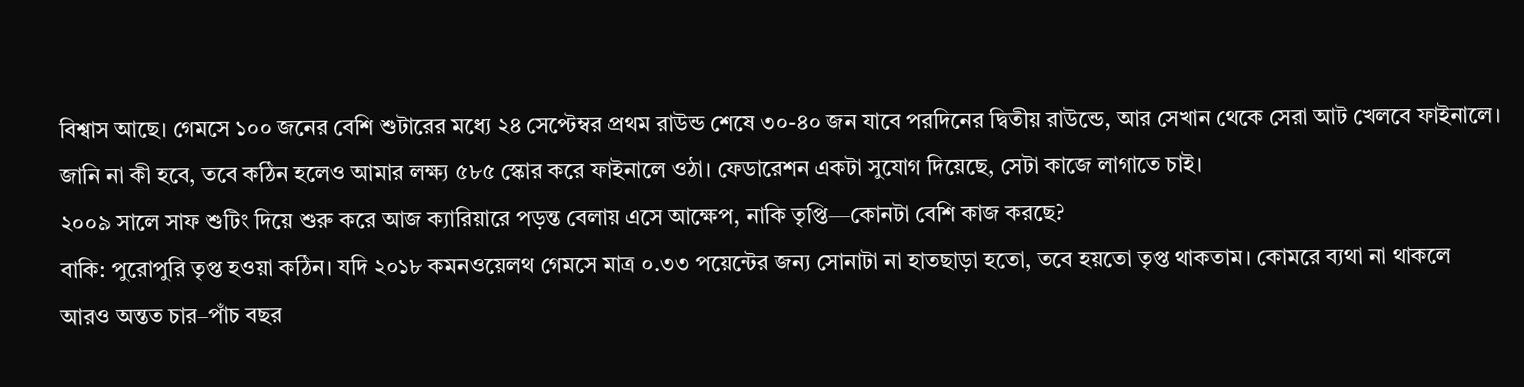বিশ্বাস আছে। গেমসে ১০০ জনের বেশি শুটারের মধ্যে ২৪ সেপ্টেম্বর প্রথম রাউন্ড শেষে ৩০-৪০ জন যাবে পরদিনের দ্বিতীয় রাউন্ডে, আর সেখান থেকে সেরা আট খেলবে ফাইনালে। জানি না কী হবে, তবে কঠিন হলেও আমার লক্ষ্য ৫৮৫ স্কোর করে ফাইনালে ওঠা। ফেডারেশন একটা সুযোগ দিয়েছে, সেটা কাজে লাগাতে চাই।
২০০৯ সালে সাফ শুটিং দিয়ে শুরু করে আজ ক্যারিয়ারে পড়ন্ত বেলায় এসে আক্ষেপ, নাকি তৃপ্তি—কোনটা বেশি কাজ করছে?
বাকি: পুরোপুরি তৃপ্ত হওয়া কঠিন। যদি ২০১৮ কমনওয়েলথ গেমসে মাত্র ০.৩৩ পয়েন্টের জন্য সোনাটা না হাতছাড়া হতো, তবে হয়তো তৃপ্ত থাকতাম। কোমরে ব্যথা না থাকলে আরও অন্তত চার–পাঁচ বছর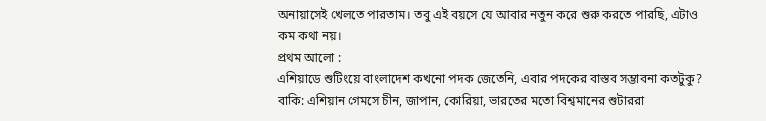অনায়াসেই খেলতে পারতাম। তবু এই বয়সে যে আবার নতুন করে শুরু করতে পারছি, এটাও কম কথা নয়।
প্রথম আলো :
এশিয়াডে শুটিংয়ে বাংলাদেশ কখনো পদক জেতেনি, এবার পদকের বাস্তব সম্ভাবনা কতটুকু?
বাকি: এশিয়ান গেমসে চীন, জাপান, কোরিয়া, ভারতের মতো বিশ্বমানের শুটাররা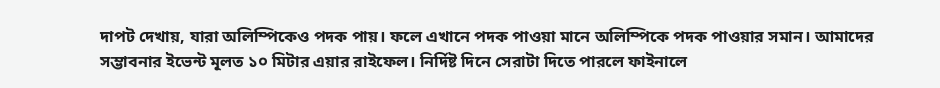দাপট দেখায়, যারা অলিম্পিকেও পদক পায়। ফলে এখানে পদক পাওয়া মানে অলিম্পিকে পদক পাওয়ার সমান। আমাদের সম্ভাবনার ইভেন্ট মূলত ১০ মিটার এয়ার রাইফেল। নির্দিষ্ট দিনে সেরাটা দিতে পারলে ফাইনালে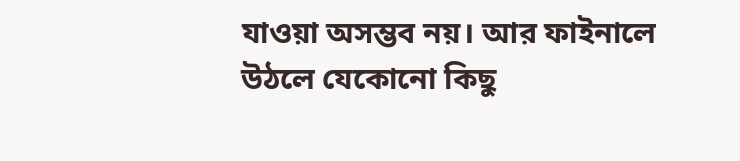যাওয়া অসম্ভব নয়। আর ফাইনালে উঠলে যেকোনো কিছু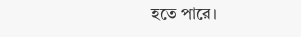হতে পারে।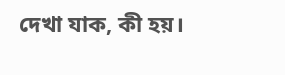দেখা যাক, কী হয়।